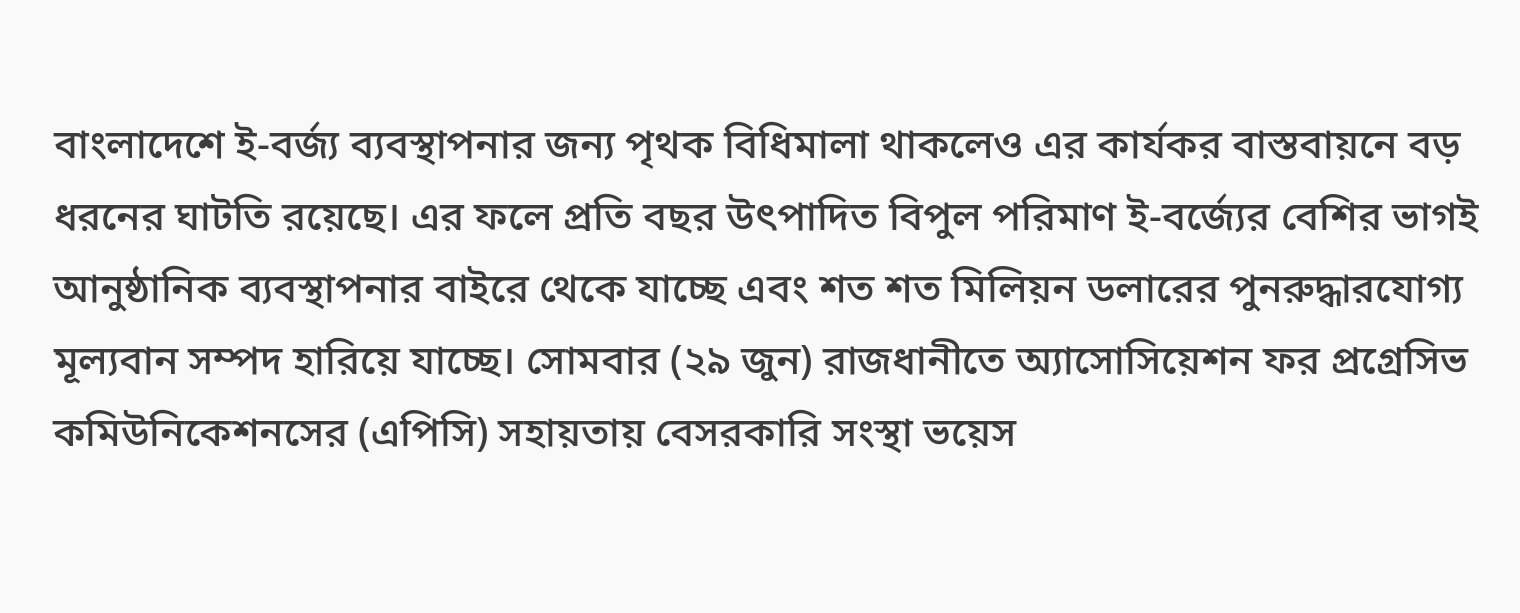বাংলাদেশে ই-বর্জ্য ব্যবস্থাপনার জন্য পৃথক বিধিমালা থাকলেও এর কার্যকর বাস্তবায়নে বড় ধরনের ঘাটতি রয়েছে। এর ফলে প্রতি বছর উৎপাদিত বিপুল পরিমাণ ই-বর্জ্যের বেশির ভাগই আনুষ্ঠানিক ব্যবস্থাপনার বাইরে থেকে যাচ্ছে এবং শত শত মিলিয়ন ডলারের পুনরুদ্ধারযোগ্য মূল্যবান সম্পদ হারিয়ে যাচ্ছে। সোমবার (২৯ জুন) রাজধানীতে অ্যাসোসিয়েশন ফর প্রগ্রেসিভ কমিউনিকেশনসের (এপিসি) সহায়তায় বেসরকারি সংস্থা ভয়েস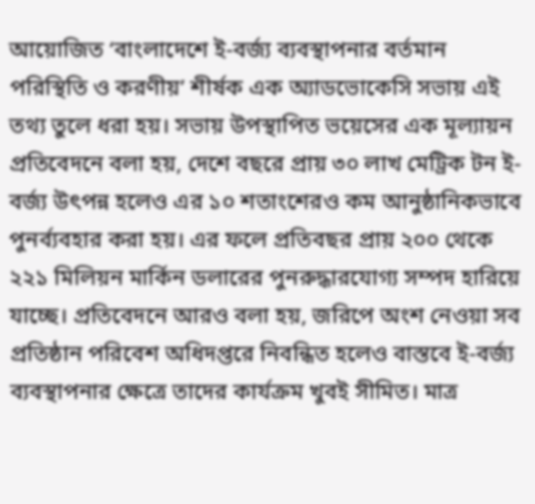আয়োজিত ‘বাংলাদেশে ই-বর্জ্য ব্যবস্থাপনার বর্তমান পরিস্থিতি ও করণীয়’ শীর্ষক এক অ্যাডভোকেসি সভায় এই তথ্য তুলে ধরা হয়। সভায় উপস্থাপিত ভয়েসের এক মূল্যায়ন প্রতিবেদনে বলা হয়, দেশে বছরে প্রায় ৩০ লাখ মেট্রিক টন ই-বর্জ্য উৎপন্ন হলেও এর ১০ শতাংশেরও কম আনুষ্ঠানিকভাবে পুনর্ব্যবহার করা হয়। এর ফলে প্রতিবছর প্রায় ২০০ থেকে ২২১ মিলিয়ন মার্কিন ডলারের পুনরুদ্ধারযোগ্য সম্পদ হারিয়ে যাচ্ছে। প্রতিবেদনে আরও বলা হয়, জরিপে অংশ নেওয়া সব প্রতিষ্ঠান পরিবেশ অধিদপ্তরে নিবন্ধিত হলেও বাস্তবে ই-বর্জ্য ব্যবস্থাপনার ক্ষেত্রে তাদের কার্যক্রম খুবই সীমিত। মাত্র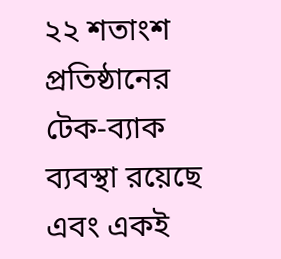২২ শতাংশ প্রতিষ্ঠানের টেক-ব্যাক ব্যবস্থা রয়েছে এবং একই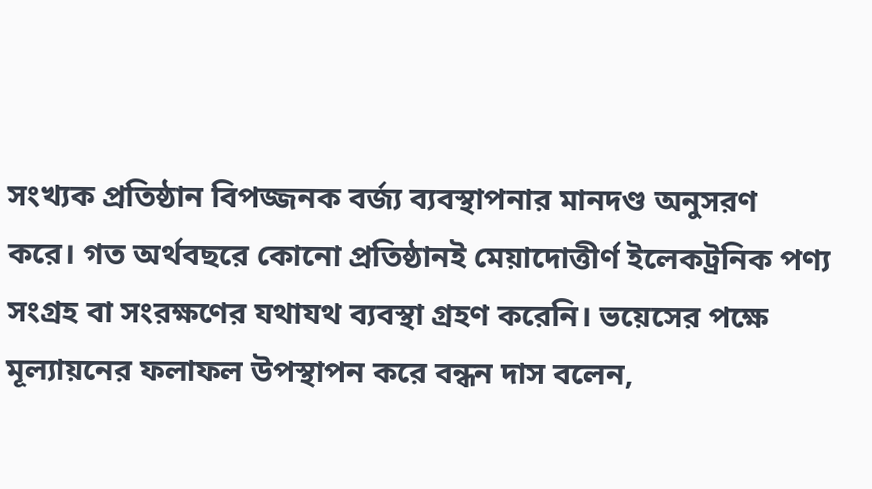সংখ্যক প্রতিষ্ঠান বিপজ্জনক বর্জ্য ব্যবস্থাপনার মানদণ্ড অনুসরণ করে। গত অর্থবছরে কোনো প্রতিষ্ঠানই মেয়াদোত্তীর্ণ ইলেকট্রনিক পণ্য সংগ্রহ বা সংরক্ষণের যথাযথ ব্যবস্থা গ্রহণ করেনি। ভয়েসের পক্ষে মূল্যায়নের ফলাফল উপস্থাপন করে বন্ধন দাস বলেন,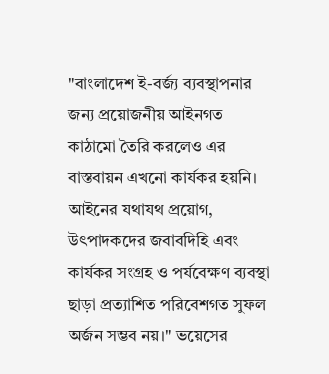"বাংলাদেশ ই-বর্জ্য ব্যবস্থাপনার জন্য প্রয়োজনীয় আইনগত কাঠামো তৈরি করলেও এর বাস্তবায়ন এখনো কার্যকর হয়নি। আইনের যথাযথ প্রয়োগ, উৎপাদকদের জবাবদিহি এবং কার্যকর সংগ্রহ ও পর্যবেক্ষণ ব্যবস্থা ছাড়া প্রত্যাশিত পরিবেশগত সুফল অর্জন সম্ভব নয়।" ভয়েসের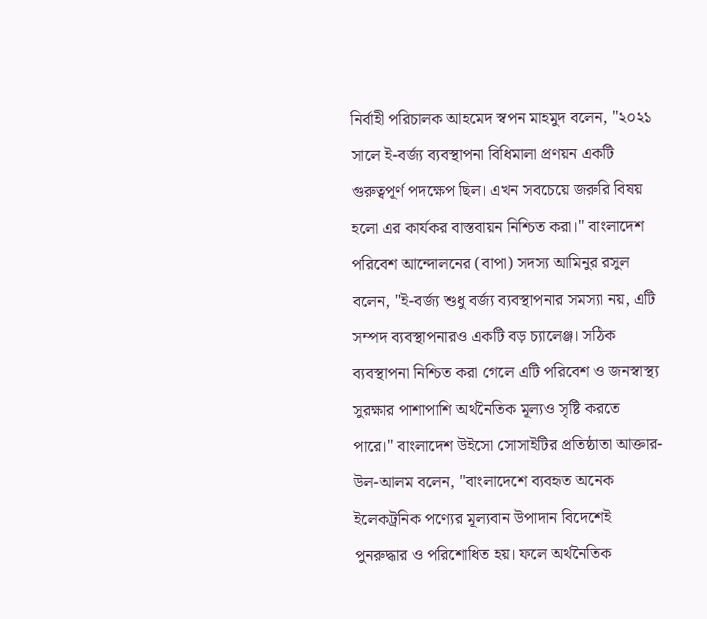নির্বাহী পরিচালক আহমেদ স্বপন মাহমুদ বলেন, "২০২১ সালে ই-বর্জ্য ব্যবস্থাপনা বিধিমালা প্রণয়ন একটি গুরুত্বপূর্ণ পদক্ষেপ ছিল। এখন সবচেয়ে জরুরি বিষয় হলো এর কার্যকর বাস্তবায়ন নিশ্চিত করা।" বাংলাদেশ পরিবেশ আন্দোলনের (বাপা) সদস্য আমিনুর রসুল বলেন, "ই-বর্জ্য শুধু বর্জ্য ব্যবস্থাপনার সমস্যা নয়, এটি সম্পদ ব্যবস্থাপনারও একটি বড় চ্যালেঞ্জ। সঠিক ব্যবস্থাপনা নিশ্চিত করা গেলে এটি পরিবেশ ও জনস্বাস্থ্য সুরক্ষার পাশাপাশি অর্থনৈতিক মূল্যও সৃষ্টি করতে পারে।" বাংলাদেশ উইসো সোসাইটির প্রতিষ্ঠাতা আক্তার-উল-আলম বলেন, "বাংলাদেশে ব্যবহৃত অনেক ইলেকট্রনিক পণ্যের মূল্যবান উপাদান বিদেশেই পুনরুদ্ধার ও পরিশোধিত হয়। ফলে অর্থনৈতিক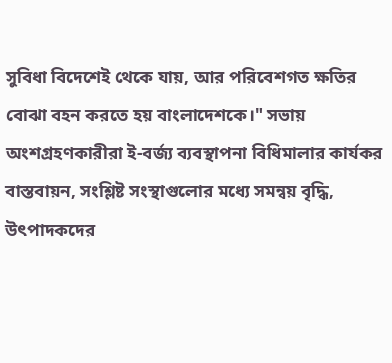সুবিধা বিদেশেই থেকে যায়, আর পরিবেশগত ক্ষতির বোঝা বহন করতে হয় বাংলাদেশকে।" সভায় অংশগ্রহণকারীরা ই-বর্জ্য ব্যবস্থাপনা বিধিমালার কার্যকর বাস্তবায়ন, সংশ্লিষ্ট সংস্থাগুলোর মধ্যে সমন্বয় বৃদ্ধি, উৎপাদকদের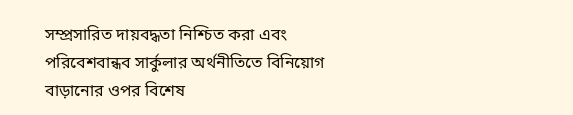সম্প্রসারিত দায়বদ্ধতা নিশ্চিত করা এবং পরিবেশবান্ধব সার্কুলার অর্থনীতিতে বিনিয়োগ বাড়ানোর ওপর বিশেষ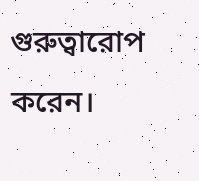গুরুত্বারোপ করেন।